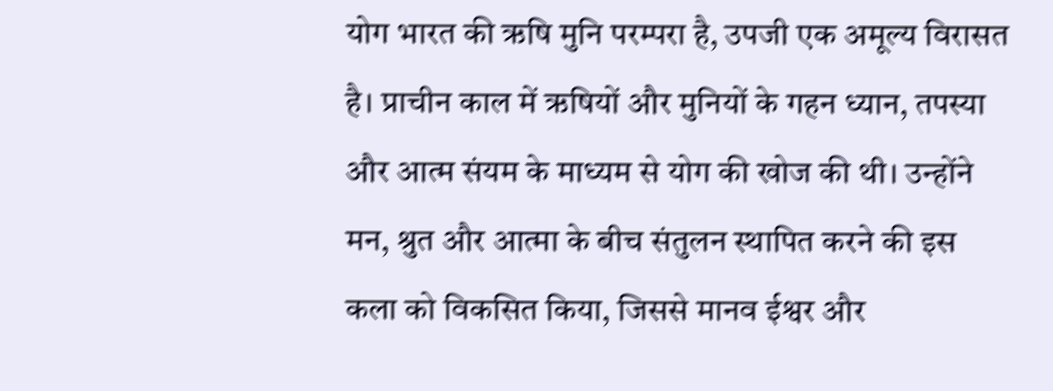योग भारत की ऋषि मुनि परम्परा है, उपजी एक अमूल्य विरासत है। प्राचीन काल में ऋषियों और मुनियों के गहन ध्यान, तपस्या और आत्म संयम के माध्यम से योग की खोज की थी। उन्होंने मन, श्रुत और आत्मा के बीच संतुलन स्थापित करने की इस कला को विकसित किया, जिससे मानव ईश्वर और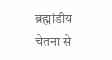ब्रह्मांडीय चेतना से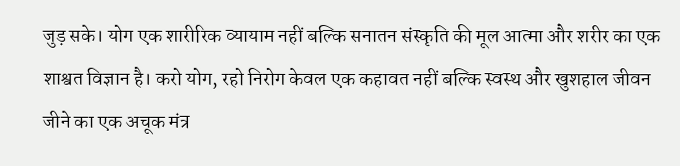जुड़ सके। योग एक शारीरिक व्यायाम नहीं बल्कि सनातन संस्कृति की मूल आत्मा और शरीर का एक शाश्वत विज्ञान है। करो योग, रहो निरोग केवल एक कहावत नहीं बल्कि स्वस्थ और खुशहाल जीवन जीने का एक अचूक मंत्र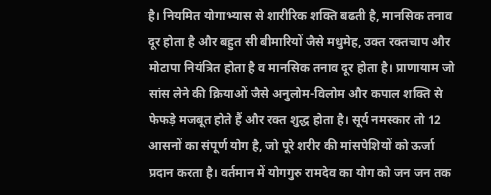है। नियमित योगाभ्यास से शारीरिक शक्ति बढती है, मानसिक तनाव दूर होता है और बहुत सी बीमारियों जैसे मधुमेह, उक्त रक्तचाप और मोटापा नियंत्रित होता है व मानसिक तनाव दूर होता है। प्राणायाम जो सांस लेने की क्रियाओं जैसे अनुलोम-विलोम और कपाल शक्ति से फेफड़े मजबूत होते हैं और रक्त शुद्ध होता है। सूर्य नमस्कार तो 12 आसनों का संपूर्ण योग है, जो पूरे शरीर की मांसपेशियों को ऊर्जा प्रदान करता है। वर्तमान में योगगुरु रामदेव का योग को जन जन तक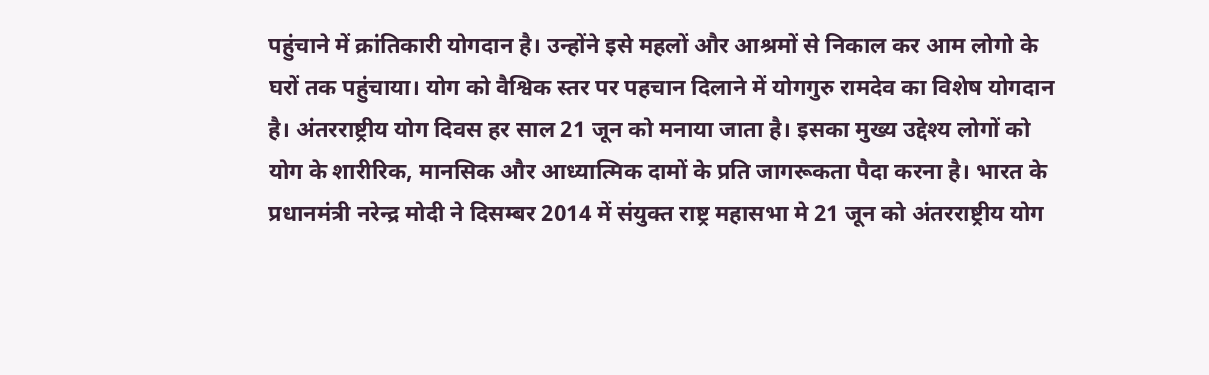पहुंचाने में क्रांतिकारी योगदान है। उन्होंने इसे महलों और आश्रमों से निकाल कर आम लोगो के घरों तक पहुंचाया। योग को वैश्विक स्तर पर पहचान दिलाने में योगगुरु रामदेव का विशेष योगदान है। अंतरराष्ट्रीय योग दिवस हर साल 21 जून को मनाया जाता है। इसका मुख्य उद्देश्य लोगों को योग के शारीरिक, मानसिक और आध्यात्मिक दामों के प्रति जागरूकता पैदा करना है। भारत के प्रधानमंत्री नरेन्द्र मोदी ने दिसम्बर 2014 में संयुक्त राष्ट्र महासभा मे 21 जून को अंतरराष्ट्रीय योग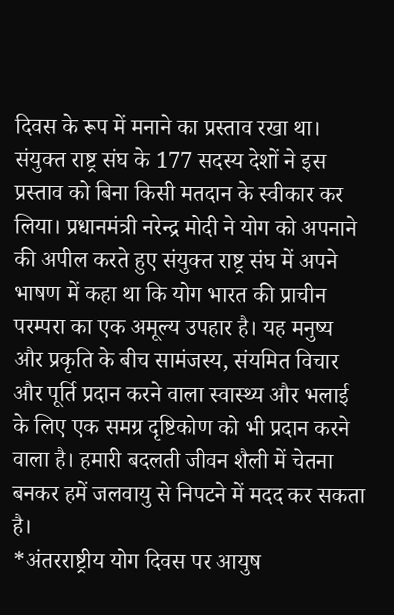दिवस के रूप में मनाने का प्रस्ताव रखा था। संयुक्त राष्ट्र संघ के 177 सदस्य देशों ने इस प्रस्ताव को बिना किसी मतदान के स्वीकार कर लिया। प्रधानमंत्री नरेन्द्र मोदी ने योग को अपनाने की अपील करते हुए संयुक्त राष्ट्र संघ में अपने भाषण में कहा था कि योग भारत की प्राचीन परम्परा का एक अमूल्य उपहार है। यह मनुष्य और प्रकृति के बीच सामंजस्य, संयमित विचार और पूर्ति प्रदान करने वाला स्वास्थ्य और भलाई के लिए एक समग्र दृष्टिकोण को भी प्रदान करने वाला है। हमारी बदलती जीवन शैली में चेतना बनकर हमें जलवायु से निपटने में मदद कर सकता है।
*अंतरराष्ट्रीय योग दिवस पर आयुष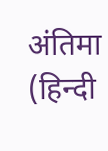अंतिमा (हिन्दी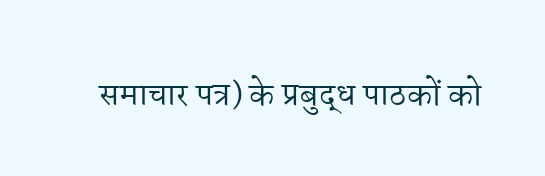समाचार पत्र) के प्रबुद्ध पाठकों को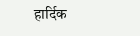हार्दिक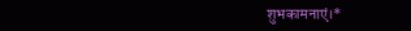शुभकामनाएं।*